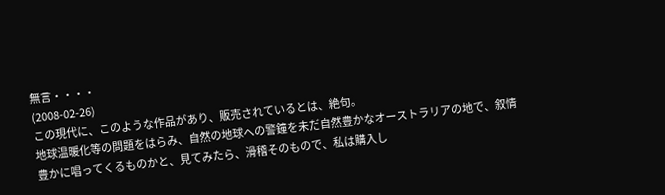無言・・・・
(2008-02-26)
この現代に、このような作品があり、販売されているとは、絶句。
地球温暖化等の問題をはらみ、自然の地球への警鐘を未だ自然豊かなオーストラリアの地で、叙情豊かに唱ってくるものかと、見てみたら、滑稽そのもので、私は購入し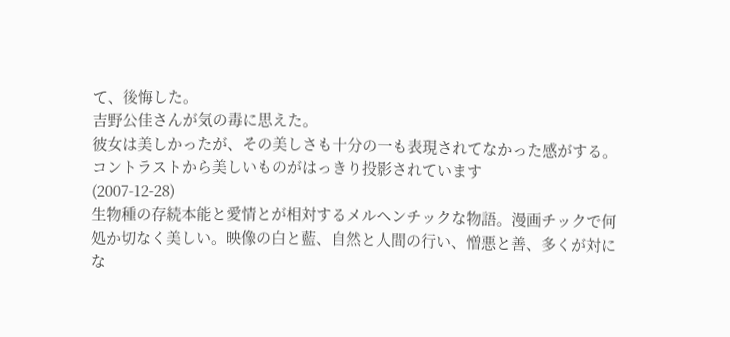て、後悔した。
吉野公佳さんが気の毒に思えた。
彼女は美しかったが、その美しさも十分の一も表現されてなかった感がする。
コントラストから美しいものがはっきり投影されています
(2007-12-28)
生物種の存続本能と愛情とが相対するメルヘンチックな物語。漫画チックで何処か切なく美しい。映像の白と藍、自然と人間の行い、憎悪と善、多くが対にな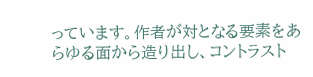っています。作者が対となる要素をあらゆる面から造り出し、コントラスト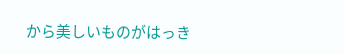から美しいものがはっき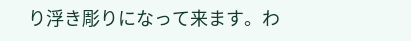り浮き彫りになって来ます。わ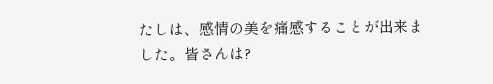たしは、感情の美を痛感することが出来ました。皆さんは?